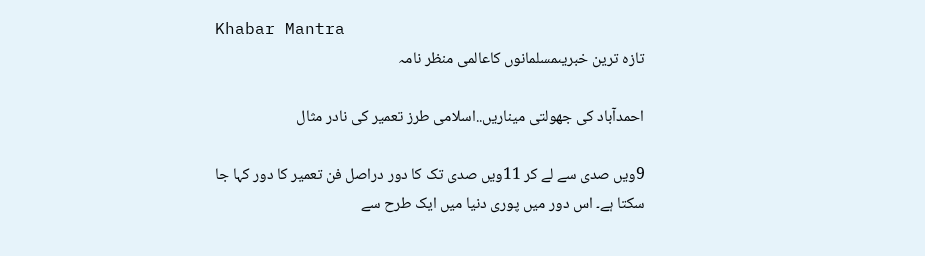Khabar Mantra
تازہ ترین خبریںمسلمانوں کاعالمی منظر نامہ

احمدآباد کی جھولتی میناریں..اسلامی طرز تعمیر کی نادر مثال

9ویں صدی سے لے کر 11ویں صدی تک کا دور دراصل فن تعمیر کا دور کہا جا سکتا ہے۔ اس دور میں پوری دنیا میں ایک طرح سے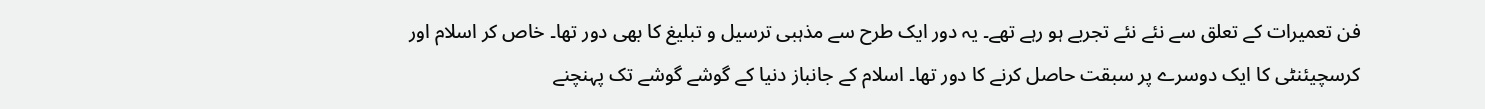فن تعمیرات کے تعلق سے نئے نئے تجربے ہو رہے تھے۔ یہ دور ایک طرح سے مذہبی ترسیل و تبلیغ کا بھی دور تھا۔ خاص کر اسلام اور کرسچیئنٹی کا ایک دوسرے پر سبقت حاصل کرنے کا دور تھا۔ اسلام کے جانباز دنیا کے گوشے گوشے تک پہنچنے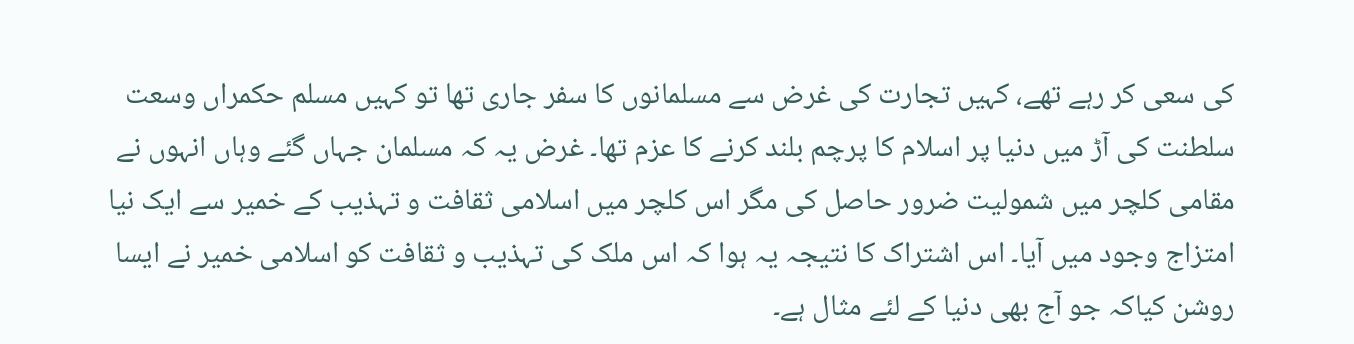کی سعی کر رہے تھے، کہیں تجارت کی غرض سے مسلمانوں کا سفر جاری تھا تو کہیں مسلم حکمراں وسعت سلطنت کی آڑ میں دنیا پر اسلام کا پرچم بلند کرنے کا عزم تھا۔ غرض یہ کہ مسلمان جہاں گئے وہاں انہوں نے مقامی کلچر میں شمولیت ضرور حاصل کی مگر اس کلچر میں اسلامی ثقافت و تہذیب کے خمیر سے ایک نیا امتزاج وجود میں آیا۔ اس اشتراک کا نتیجہ یہ ہوا کہ اس ملک کی تہذیب و ثقافت کو اسلامی خمیر نے ایسا روشن کیاکہ جو آج بھی دنیا کے لئے مثال ہے۔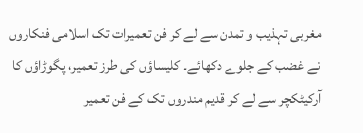مغربی تہذیب و تمدن سے لے کر فن تعمیرات تک اسلامی فنکاروں نے غضب کے جلوے دکھائے۔ کلیساؤں کی طرز تعمیر، پگوڑاؤں کا آرکیٹکچر سے لے کر قدیم مندروں تک کے فن تعمیر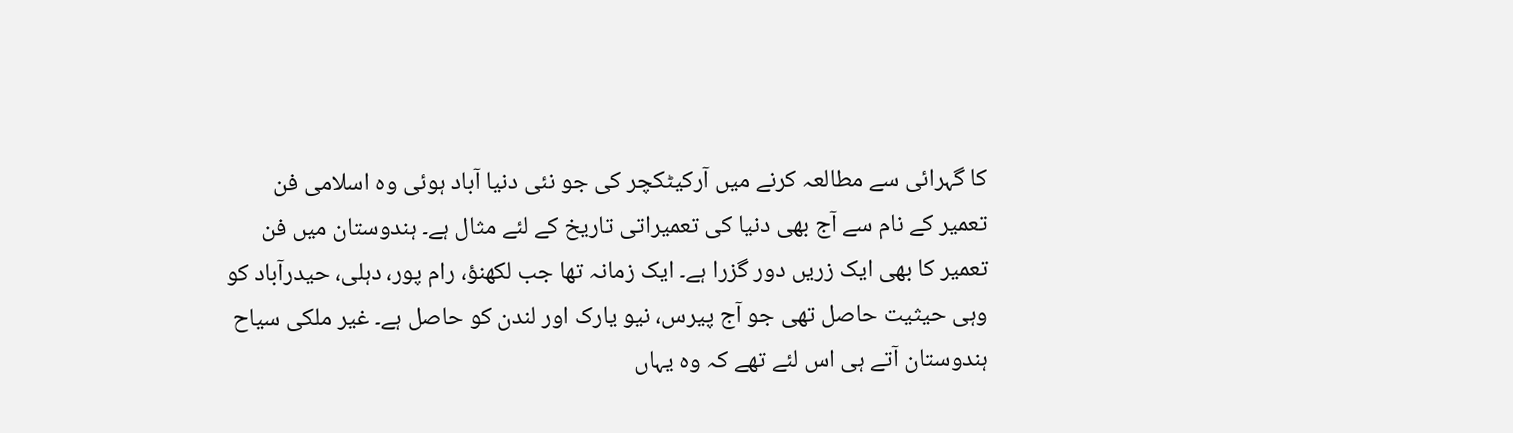کا گہرائی سے مطالعہ کرنے میں آرکیٹکچر کی جو نئی دنیا آباد ہوئی وہ اسلامی فن تعمیر کے نام سے آج بھی دنیا کی تعمیراتی تاریخ کے لئے مثال ہے۔ ہندوستان میں فن تعمیر کا بھی ایک زریں دور گزرا ہے۔ ایک زمانہ تھا جب لکھنؤ، رام پور، دہلی، حیدرآباد کو وہی حیثیت حاصل تھی جو آج پیرس، نیو یارک اور لندن کو حاصل ہے۔ غیر ملکی سیاح ہندوستان آتے ہی اس لئے تھے کہ وہ یہاں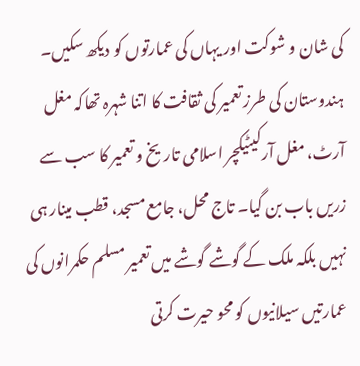کی شان و شوکت اور یہاں کی عمارتوں کو دیکھ سکیں۔ ہندوستان کی طرز تعمیر کی ثقافت کا اتنا شہرہ تھاکہ مغل آرٹ، مغل آرکیٹیکچر اسلامی تاریخ و تعمیر کا سب سے زریں باب بن گیا۔ تاج محل، جامع مسجد، قطب مینار ہی نہیں بلکہ ملک کے گوشے گوشے میں تعمیر مسلم حکمرانوں کی عمارتیں سیلانیوں کو محو حیرت کرتی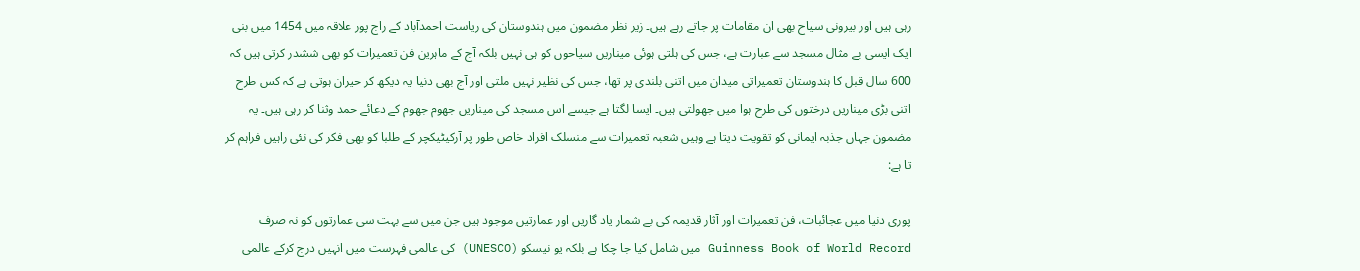رہی ہیں اور بیرونی سیاح بھی ان مقامات پر جاتے رہے ہیں۔ زیر نظر مضمون میں ہندوستان کی ریاست احمدآباد کے راج پور علاقہ میں 1454 میں بنی ایک ایسی بے مثال مسجد سے عبارت ہے، جس کی ہلتی ہوئی میناریں سیاحوں کو ہی نہیں بلکہ آج کے ماہرین فن تعمیرات کو بھی ششدر کرتی ہیں کہ 600 سال قبل کا ہندوستان تعمیراتی میدان میں اتنی بلندی پر تھا، جس کی نظیر نہیں ملتی اور آج بھی دنیا یہ دیکھ کر حیران ہوتی ہے کہ کس طرح اتنی بڑی میناریں درختوں کی طرح ہوا میں جھولتی ہیں۔ ایسا لگتا ہے جیسے اس مسجد کی میناریں جھوم جھوم کے دعائے حمد وثنا کر رہی ہیں۔ یہ مضمون جہاں جذبہ ایمانی کو تقویت دیتا ہے وہیں شعبہ تعمیرات سے منسلک افراد خاص طور پر آرکیٹیکچر کے طلبا کو بھی فکر کی نئی راہیں فراہم کر تا ہے:

پوری دنیا میں عجائبات، فن تعمیرات اور آثار قدیمہ کی بے شمار یاد گاریں اور عمارتیں موجود ہیں جن میں سے بہت سی عمارتوں کو نہ صرف Guinness Book of World Record میں شامل کیا جا چکا ہے بلکہ یو نیسکو (UNESCO) کی عالمی فہرست میں انہیں درج کرکے عالمی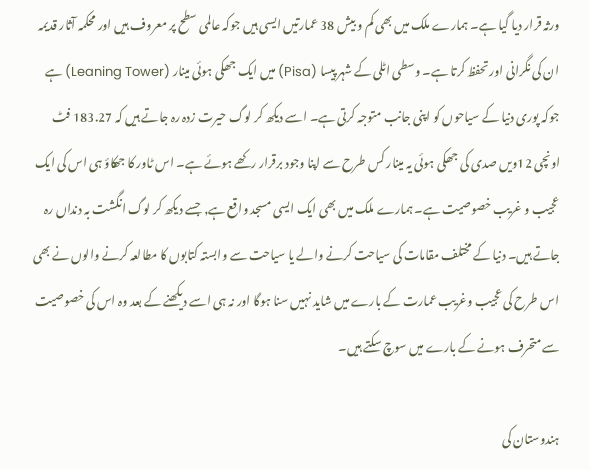ورثہ قرار دیا گیا ہے۔ ہمارے ملک میں بھی کم و بیش 38 عمارتیں ایسی ہیں جوکہ عالمی سطح پر معروف ہیں اور محکمہ آثار قدیمہ ان کی نگرانی اور تحفظ کرتا ہے۔ وسطی اٹلی کے شہر پیسا (Pisa) میں ایک جھکی ہوئی مینار (Leaning Tower) ہے جوکہ پوری دنیا کے سیاحوں کو اپنی جانب متوجہ کرتی ہے۔ اسے دیکھ کر لوگ حیرت زدہ رہ جاتے ہیں کہ 183.27 فٹ اونچی 12ویں صدی کی جھکی ہوئی یہ مینار کس طرح سے اپنا وجود برقرار رکھے ہوئے ہے۔ اس ٹاور کا جھکاؤ ہی اس کی ایک عجیب و غریب خصوصیت ہے۔ ہمارے ملک میں بھی ایک ایسی مسجد واقع ہے, جسے دیکھ کر لوگ انگشت بہ دنداں رہ جاتے ہیں۔ دنیا کے مختلف مقامات کی سیاحت کرنے والے یا سیاحت سے وابستہ کتابوں کا مطالعہ کرنے والوں نے بھی اس طرح کی عجیب وغریب عمارت کے بارے میں شاید نہیں سنا ہوگا اور نہ ہی اسے دیکھنے کے بعد وہ اس کی خصوصیت سے متحرف ہونے کے بارے میں سوچ سکتے ہیں۔

ہندوستان کی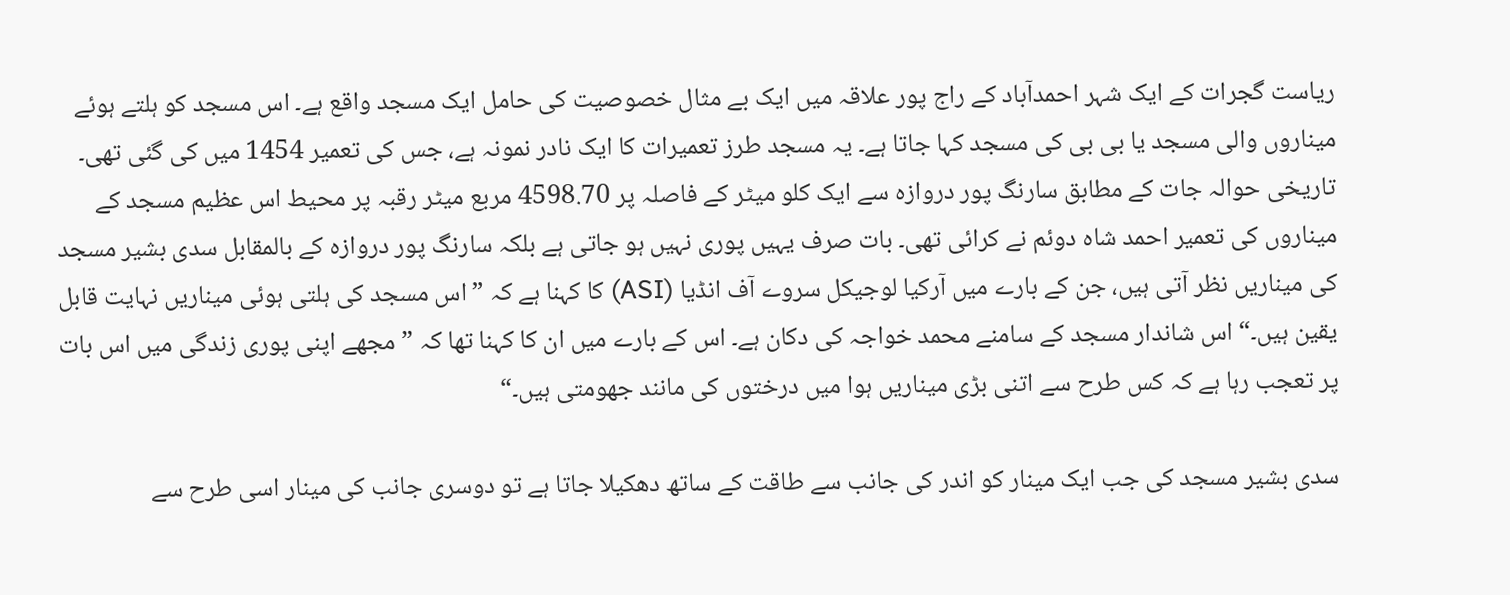ریاست گجرات کے ایک شہر احمدآباد کے راج پور علاقہ میں ایک بے مثال خصوصیت کی حامل ایک مسجد واقع ہے۔ اس مسجد کو ہلتے ہوئے میناروں والی مسجد یا بی بی کی مسجد کہا جاتا ہے۔ یہ مسجد طرز تعمیرات کا ایک نادر نمونہ ہے، جس کی تعمیر 1454 میں کی گئی تھی۔ تاریخی حوالہ جات کے مطابق سارنگ پور دروازہ سے ایک کلو میٹر کے فاصلہ پر 4598.70 مربع میٹر رقبہ پر محیط اس عظیم مسجد کے میناروں کی تعمیر احمد شاہ دوئم نے کرائی تھی۔ بات صرف یہیں پوری نہیں ہو جاتی ہے بلکہ سارنگ پور دروازہ کے بالمقابل سدی بشیر مسجد کی میناریں نظر آتی ہیں، جن کے بارے میں آرکیا لوجیکل سروے آف انڈیا (ASI) کا کہنا ہے کہ ”اس مسجد کی ہلتی ہوئی میناریں نہایت قابل یقین ہیں۔“ اس شاندار مسجد کے سامنے محمد خواجہ کی دکان ہے۔ اس کے بارے میں ان کا کہنا تھا کہ ”مجھے اپنی پوری زندگی میں اس بات پر تعجب رہا ہے کہ کس طرح سے اتنی بڑی میناریں ہوا میں درختوں کی مانند جھومتی ہیں۔“

سدی بشیر مسجد کی جب ایک مینار کو اندر کی جانب سے طاقت کے ساتھ دھکیلا جاتا ہے تو دوسری جانب کی مینار اسی طرح سے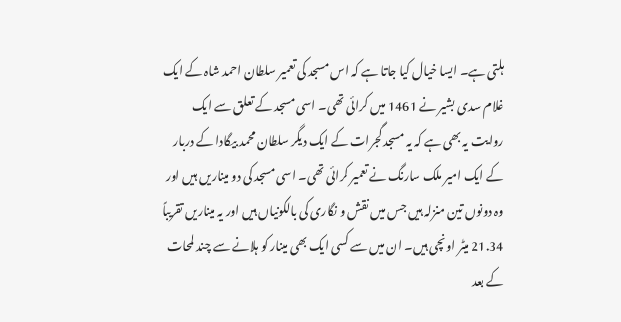ہلتی ہے۔ ایسا خیال کیا جاتا ہے کہ اس مسجد کی تعمیر سلطان احمد شاہ کے ایک غلام سدی بشیر نے 1461 میں کرائی تھی۔ اسی مسجد کے تعلق سے ایک روایت یہ بھی ہے کہ یہ مسجد گجرات کے ایک دیگر سلطان محمد بیگادا کے دربار کے ایک امیر ملک سارنگ نے تعمیر کرائی تھی۔ اسی مسجد کی دو میناریں ہیں اور وہ دونوں تین منزلہ ہیں جس میں نقش و نگاری کی بالکونیاں ہیں اور یہ میناریں تقریباً 21.34 میٹر اونچی ہیں۔ ان میں سے کسی ایک بھی مینار کو ہلانے سے چند لمحات کے بعد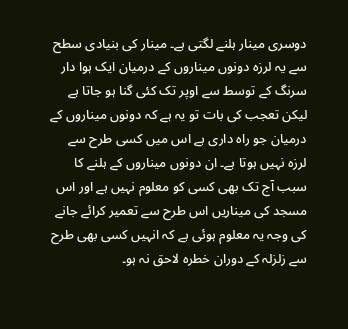دوسری مینار ہلنے لگتی ہے۔ مینار کی بنیادی سطح سے یہ لرزہ دونوں میناروں کے درمیان ایک ہوا دار سرنگ کے توسط سے اوپر تک کئی گنا ہو جاتا ہے لیکن تعجب کی بات تو یہ ہے کہ دونوں میناروں کے درمیان جو راہ داری ہے اس میں کسی طرح سے لرزہ نہیں ہوتا ہے۔ ان دونوں میناروں کے ہلنے کا سبب آج تک بھی کسی کو معلوم نہیں ہے اور اس مسجد کی میناریں اس طرح سے تعمیر کرائے جانے کی وجہ یہ معلوم ہوئی ہے کہ انہیں کسی بھی طرح سے زلزلہ کے دوران خطرہ لاحق نہ ہو۔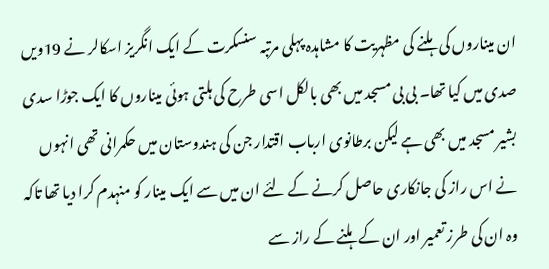ان میناروں کی ہلنے کی مظہریت کا مشاہدہ پہلی مرتبہ سنسکرت کے ایک انگریز اسکالر نے 19ویں صدی میں کیا تھا۔ بی بی مسجد میں بھی بالکل اسی طرح کی ہلتی ہوئی میناروں کا ایک جوڑا سدی بشیر مسجد میں بھی ہے لیکن برطانوی ارباب اقتدار جن کی ہندوستان میں حکمرانی تھی انہوں نے اس راز کی جانکاری حاصل کرنے کے لئے ان میں سے ایک مینار کو منہدم کرا دیا تھا تاکہ وہ ان کی طرز تعمیر اور ان کے ہلنے کے راز سے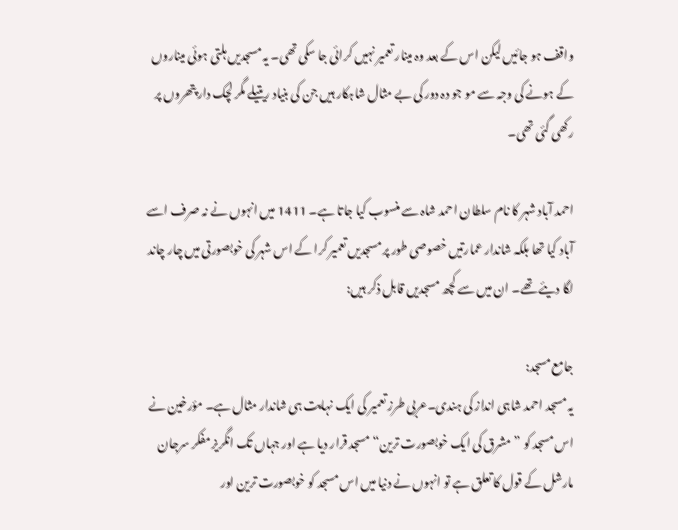واقف ہو جائیں لیکن اس کے بعد وہ مینار تعمیر نہیں کرائی جا سکی تھی۔ یہ مسجدیں ہلتی ہوئی میناروں کے ہونے کی وجہ سے مو جو دہ دور کی بے مثال شاہکار ہیں جن کی بنیاد ریتیلے مگر لچک دار پتھروں پر رکھی گئی تھی۔

احمد آباد شہر کا نام سلطان احمد شاہ سے منسوب کیا جاتا ہے۔ 1411 میں انہوں نے نہ صرف اسے آباد کیا تھا بلکہ شاندار عمارتیں خصوصی طور پر مسجدیں تعمیر کرا کے اس شہر کی خوبصورتی میں چار چاند لگا دیئے تھے۔ ان میں سے کچھ مسجدیں قابل ذکر ہیں:

جامع مسجد:
یہ مسجد احمد شاہی انداز کی ہندی۔عربی طرز تعمیر کی ایک نہایت ہی شاندار مثال ہے۔ مؤرخین نے اس مسجد کو ”مشرق کی ایک خوبصورت ترین“ مسجد قرار دیا ہے اور جہاں تک انگریز مفکر سرجان مارشل کے قول کا تعلق ہے تو انہوں نے دنیا میں اس مسجد کو خوبصورت ترین اور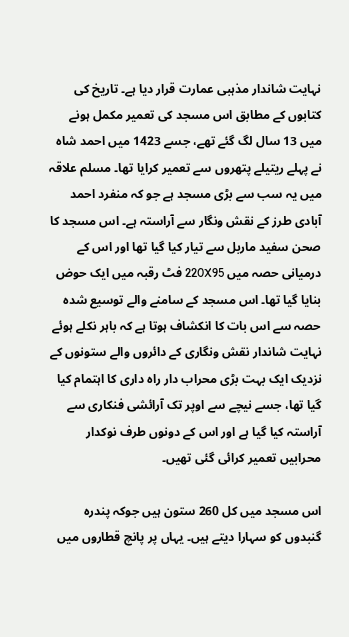نہایت شاندار مذہبی عمارت قرار دیا ہے۔ تاریخ کی کتابوں کے مطابق اس مسجد کی تعمیر مکمل ہونے میں 13 سال لگ گئے تھے، جسے 1423 میں احمد شاہ نے پہلے ریتیلے پتھروں سے تعمیر کرایا تھا۔ مسلم علاقہ میں یہ سب سے بڑی مسجد ہے جو کہ منفرد احمد آبادی طرز کے نقش ونگار سے آراستہ ہے۔ اس مسجد کا صحن سفید ماربل سے تیار کیا گیا تھا اور اس کے درمیانی حصہ میں 220X95 فٹ رقبہ میں ایک حوض بنایا گیا تھا۔ اس مسجد کے سامنے والے توسیع شدہ حصہ سے اس بات کا انکشاف ہوتا ہے کہ باہر نکلے ہوئے نہایت شاندار نقش ونگاری کے دائروں والے ستونوں کے نزدیک ایک بہت بڑی محراب دار راہ داری کا اہتمام کیا گیا تھا، جسے نیچے سے اوپر تک آرائشی فنکاری سے آراستہ کیا گیا ہے اور اس کے دونوں طرف نوکدار محرابیں تعمیر کرائی گئی تھیں۔

اس مسجد میں کل 260 ستون ہیں جوکہ پندرہ گنبدوں کو سہارا دیتے ہیں۔ یہاں پر پانچ قطاروں میں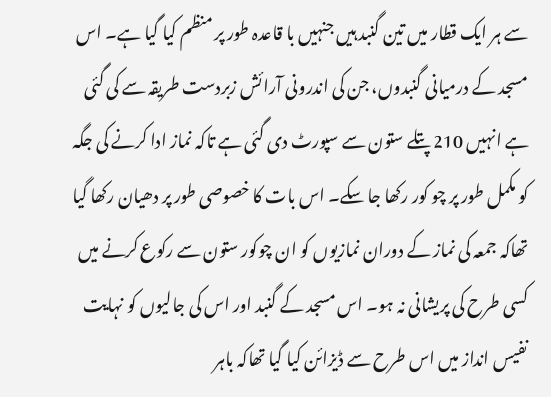سے ہر ایک قطار میں تین گنبد ہیں جنہیں با قاعدہ طور پر منظم کیا گیا ہے۔ اس مسجد کے درمیانی گنبدوں، جن کی اندرونی آرائش زبردست طریقہ سے کی گئی ہے انہیں 210 پتلے ستون سے سپورٹ دی گئی ہے تاکہ نماز ادا کرنے کی جگہ کو مکمل طور پر چو کور رکھا جا سکے۔ اس بات کا خصوصی طور پر دھیان رکھا گیا تھاکہ جمعہ کی نماز کے دوران نمازیوں کو ان چوکور ستون سے رکوع کرنے میں کسی طرح کی پریشانی نہ ہو۔ اس مسجد کے گنبد اور اس کی جالیوں کو نہایت نفیس انداز میں اس طرح سے ڈیزائن کیا گیا تھاکہ باہر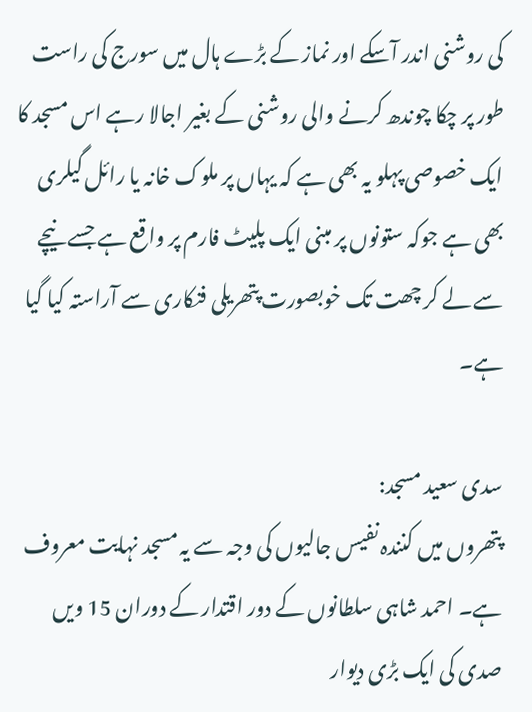کی روشنی اندر آسکے اور نماز کے بڑے ہال میں سورج کی راست طور پر چکا چوندھ کرنے والی روشنی کے بغیر اجالا رہے اس مسجد کا ایک خصوصی پہلو یہ بھی ہے کہ یہاں پر ملوک خانہ یا رائل گیلری بھی ہے جوکہ ستونوں پر مبنی ایک پلیٹ فارم پر واقع ہے جسے نیچے سے لے کر چھت تک خوبصورت پتھریلی فنکاری سے آراستہ کیا گیا ہے۔

سدی سعید مسجد:
پتھروں میں کنندہ نفیس جالیوں کی وجہ سے یہ مسجد نہایت معروف ہے۔ احمد شاہی سلطانوں کے دور اقتدار کے دوران 15 ویں صدی کی ایک بڑی دیوار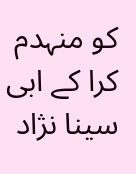کو منہدم کرا کے ابی سینا نژاد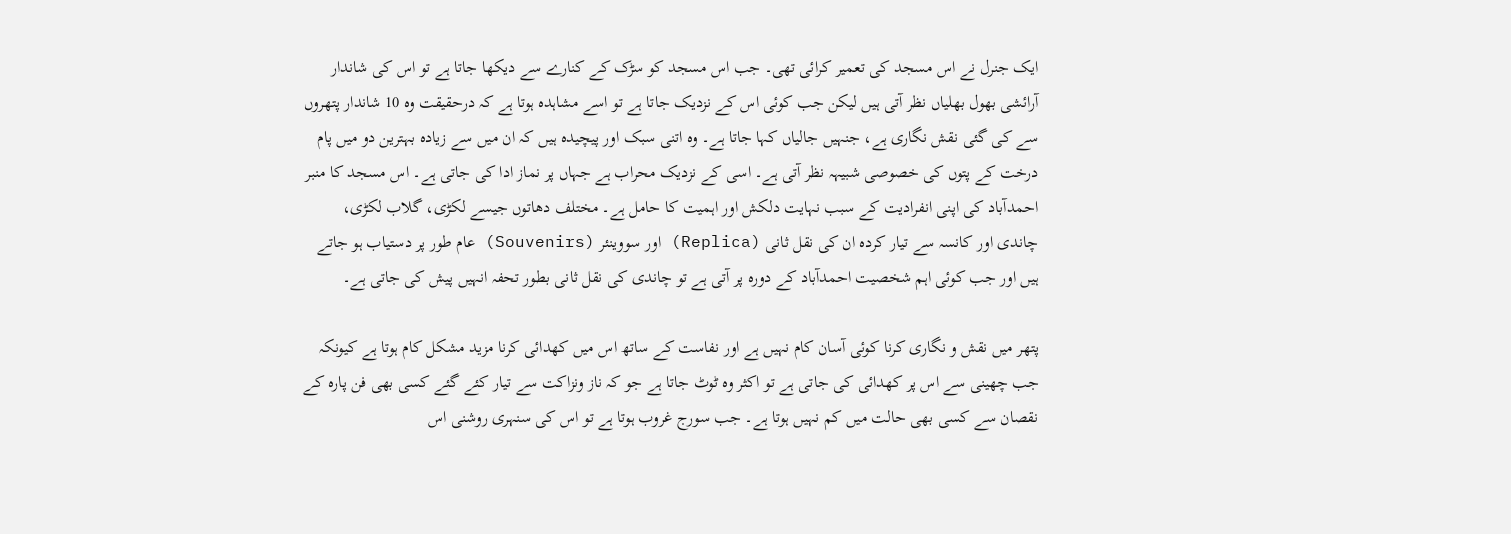ایک جنرل نے اس مسجد کی تعمیر کرائی تھی۔ جب اس مسجد کو سڑک کے کنارے سے دیکھا جاتا ہے تو اس کی شاندار آرائشی بھول بھلیاں نظر آتی ہیں لیکن جب کوئی اس کے نزدیک جاتا ہے تو اسے مشاہدہ ہوتا ہے کہ درحقیقت وہ 10 شاندار پتھروں سے کی گئی نقش نگاری ہے، جنہیں جالیاں کہا جاتا ہے۔ وہ اتنی سبک اور پیچیدہ ہیں کہ ان میں سے زیادہ بہترین دو میں پام درخت کے پتوں کی خصوصی شبیہہ نظر آتی ہے۔ اسی کے نزدیک محراب ہے جہاں پر نماز ادا کی جاتی ہے۔ اس مسجد کا منبر احمدآباد کی اپنی انفرادیت کے سبب نہایت دلکش اور اہمیت کا حامل ہے۔ مختلف دھاتوں جیسے لکڑی، گلاب لکڑی، چاندی اور کانسہ سے تیار کردہ ان کی نقل ثانی (Replica) اور سووینئر (Souvenirs) عام طور پر دستیاب ہو جاتے ہیں اور جب کوئی اہم شخصیت احمدآباد کے دورہ پر آتی ہے تو چاندی کی نقل ثانی بطور تحفہ انہیں پیش کی جاتی ہے۔

پتھر میں نقش و نگاری کرنا کوئی آسان کام نہیں ہے اور نفاست کے ساتھ اس میں کھدائی کرنا مزید مشکل کام ہوتا ہے کیونکہ جب چھینی سے اس پر کھدائی کی جاتی ہے تو اکثر وہ ٹوٹ جاتا ہے جو کہ ناز ونزاکت سے تیار کئے گئے کسی بھی فن پارہ کے نقصان سے کسی بھی حالت میں کم نہیں ہوتا ہے۔ جب سورج غروب ہوتا ہے تو اس کی سنہری روشنی اس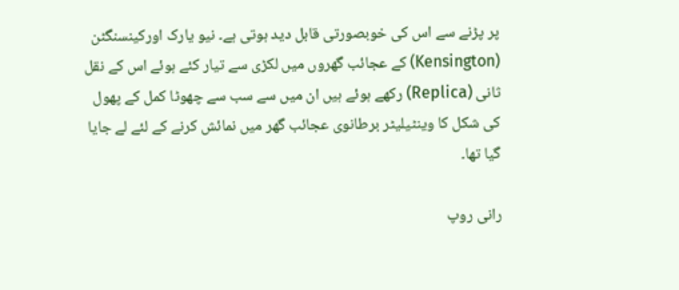پر پڑنے سے اس کی خوبصورتی قابل دید ہوتی ہے۔ نیو یارک اورکینسنگٹن (Kensington) کے عجائب گھروں میں لکڑی سے تیار کئے ہوئے اس کے نقل ثانی (Replica) رکھے ہوئے ہیں ان میں سے سب سے چھوٹا کمل کے پھول کی شکل کا وینٹیلیٹر برطانوی عجائب گھر میں نمائش کرنے کے لئے لے جایا گیا تھا۔

رانی روپ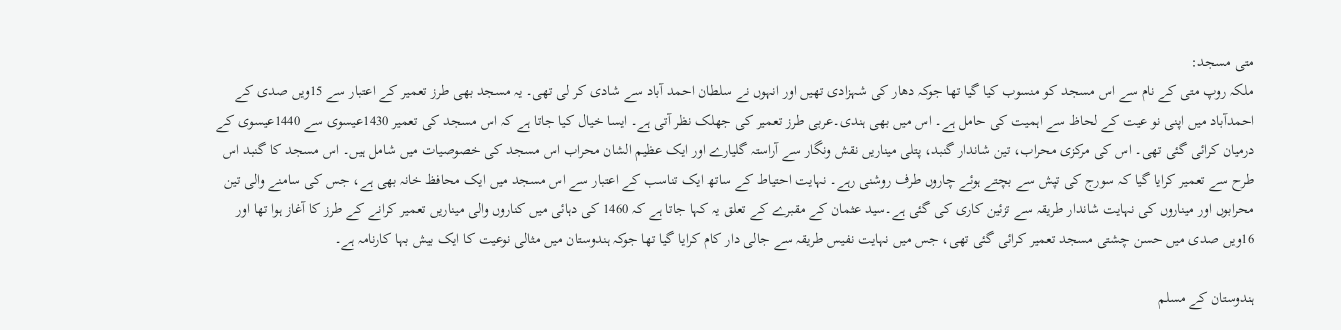متی مسجد:
ملکہ روپ متی کے نام سے اس مسجد کو منسوب کیا گیا تھا جوکہ دھار کی شہزادی تھیں اور انہوں نے سلطان احمد آباد سے شادی کر لی تھی۔ یہ مسجد بھی طرز تعمیر کے اعتبار سے 15ویں صدی کے احمدآباد میں اپنی نو عیت کے لحاظ سے اہمیت کی حامل ہے۔ اس میں بھی ہندی۔عربی طرز تعمیر کی جھلک نظر آتی ہے۔ ایسا خیال کیا جاتا ہے کہ اس مسجد کی تعمیر 1430عیسوی سے 1440عیسوی کے درمیان کرائی گئی تھی۔ اس کی مرکزی محراب، تین شاندار گنبد، پتلی میناریں نقش ونگار سے آراستہ گلیارے اور ایک عظیم الشان محراب اس مسجد کی خصوصیات میں شامل ہیں۔ اس مسجد کا گنبد اس طرح سے تعمیر کرایا گیا کہ سورج کی تپش سے بچتے ہوئے چاروں طرف روشنی رہے۔ نہایت احتیاط کے ساتھ ایک تناسب کے اعتبار سے اس مسجد میں ایک محافظ خانہ بھی ہے، جس کی سامنے والی تین محرابوں اور میناروں کی نہایت شاندار طریقہ سے تزئین کاری کی گئی ہے۔سید عثمان کے مقبرے کے تعلق یہ کہا جاتا ہے کہ 1460 کی دہائی میں کناروں والی میناریں تعمیر کرانے کے طرز کا آغاز ہوا تھا اور 16ویں صدی میں حسن چشتی مسجد تعمیر کرائی گئی تھی، جس میں نہایت نفیس طریقہ سے جالی دار کام کرایا گیا تھا جوکہ ہندوستان میں مثالی نوعیت کا ایک بیش بہا کارنامہ ہے۔

ہندوستان کے مسلم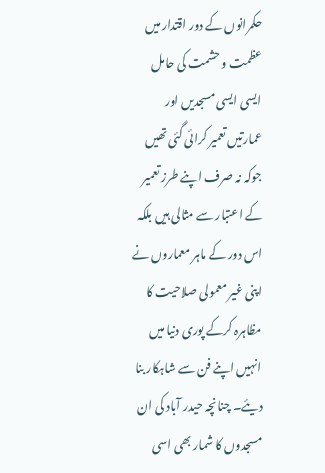حکمرانوں کے دور اقتدار میں عظمت و حشمت کی حامل ایسی ایسی مسجدیں اور عمارتیں تعمیر کرائی گئی تھیں جوکہ نہ صرف اپنے طرز تعمیر کے اعتبار سے مثالی ہیں بلکہ اس دور کے ماہر معماروں نے اپنی غیر معمولی صلاحیت کا مظاہرہ کرکے پوری دنیا میں انہیں اپنے فن سے شاہکار بنا دیئے۔ چنانچہ حیدر آباد کی ان مسجدوں کا شمار بھی اسی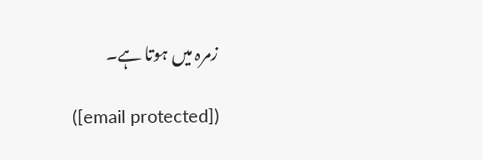زمرہ میں ہوتا ہے۔

([email protected])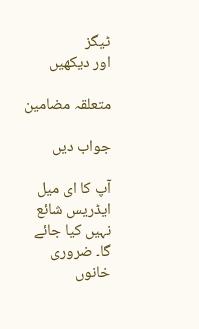ٹیگز
اور دیکھیں

متعلقہ مضامین

جواب دیں

آپ کا ای میل ایڈریس شائع نہیں کیا جائے گا۔ ضروری خانوں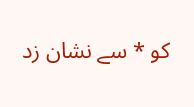کو * سے نشان زد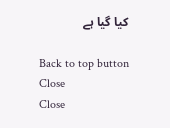کیا گیا ہے

Back to top button
Close
Close